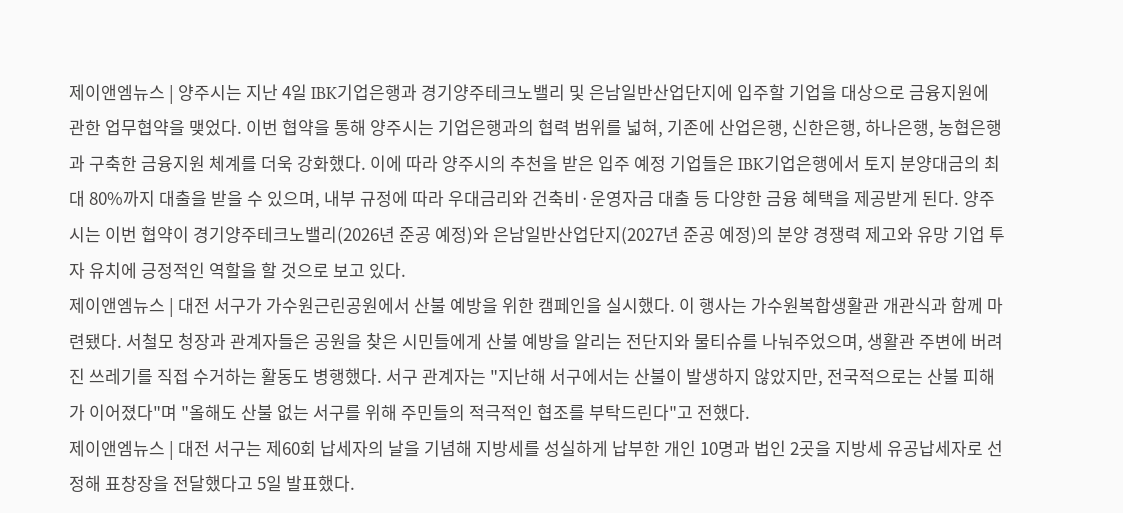제이앤엠뉴스 | 양주시는 지난 4일 IBK기업은행과 경기양주테크노밸리 및 은남일반산업단지에 입주할 기업을 대상으로 금융지원에 관한 업무협약을 맺었다. 이번 협약을 통해 양주시는 기업은행과의 협력 범위를 넓혀, 기존에 산업은행, 신한은행, 하나은행, 농협은행과 구축한 금융지원 체계를 더욱 강화했다. 이에 따라 양주시의 추천을 받은 입주 예정 기업들은 IBK기업은행에서 토지 분양대금의 최대 80%까지 대출을 받을 수 있으며, 내부 규정에 따라 우대금리와 건축비·운영자금 대출 등 다양한 금융 혜택을 제공받게 된다. 양주시는 이번 협약이 경기양주테크노밸리(2026년 준공 예정)와 은남일반산업단지(2027년 준공 예정)의 분양 경쟁력 제고와 유망 기업 투자 유치에 긍정적인 역할을 할 것으로 보고 있다.
제이앤엠뉴스 | 대전 서구가 가수원근린공원에서 산불 예방을 위한 캠페인을 실시했다. 이 행사는 가수원복합생활관 개관식과 함께 마련됐다. 서철모 청장과 관계자들은 공원을 찾은 시민들에게 산불 예방을 알리는 전단지와 물티슈를 나눠주었으며, 생활관 주변에 버려진 쓰레기를 직접 수거하는 활동도 병행했다. 서구 관계자는 "지난해 서구에서는 산불이 발생하지 않았지만, 전국적으로는 산불 피해가 이어졌다"며 "올해도 산불 없는 서구를 위해 주민들의 적극적인 협조를 부탁드린다"고 전했다.
제이앤엠뉴스 | 대전 서구는 제60회 납세자의 날을 기념해 지방세를 성실하게 납부한 개인 10명과 법인 2곳을 지방세 유공납세자로 선정해 표창장을 전달했다고 5일 발표했다.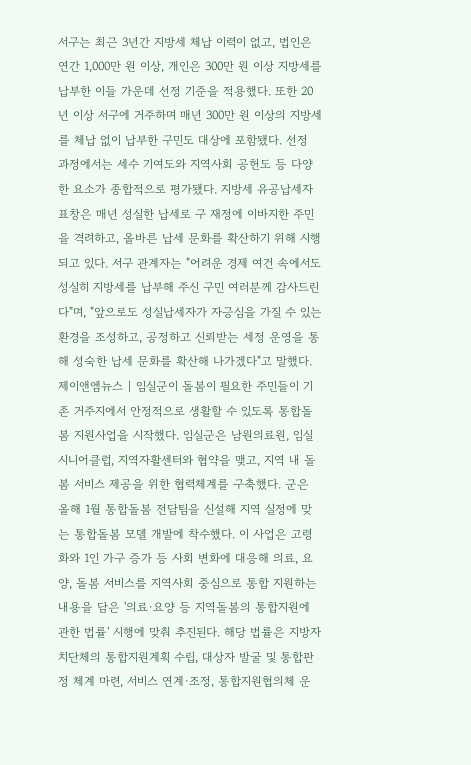서구는 최근 3년간 지방세 체납 이력이 없고, 법인은 연간 1,000만 원 이상, 개인은 300만 원 이상 지방세를 납부한 이들 가운데 선정 기준을 적용했다. 또한 20년 이상 서구에 거주하며 매년 300만 원 이상의 지방세를 체납 없이 납부한 구민도 대상에 포함됐다. 선정 과정에서는 세수 기여도와 지역사회 공헌도 등 다양한 요소가 종합적으로 평가됐다. 지방세 유공납세자 표창은 매년 성실한 납세로 구 재정에 이바지한 주민을 격려하고, 올바른 납세 문화를 확산하기 위해 시행되고 있다. 서구 관계자는 "어려운 경제 여건 속에서도 성실히 지방세를 납부해 주신 구민 여러분께 감사드린다"며, "앞으로도 성실납세자가 자긍심을 가질 수 있는 환경을 조성하고, 공정하고 신뢰받는 세정 운영을 통해 성숙한 납세 문화를 확산해 나가겠다"고 말했다.
제이앤엠뉴스 | 임실군이 돌봄이 필요한 주민들이 기존 거주지에서 안정적으로 생활할 수 있도록 통합돌봄 지원사업을 시작했다. 임실군은 남원의료원, 임실시니어클럽, 지역자활센터와 협약을 맺고, 지역 내 돌봄 서비스 제공을 위한 협력체계를 구축했다. 군은 올해 1월 통합돌봄 전담팀을 신설해 지역 실정에 맞는 통합돌봄 모델 개발에 착수했다. 이 사업은 고령화와 1인 가구 증가 등 사회 변화에 대응해 의료, 요양, 돌봄 서비스를 지역사회 중심으로 통합 지원하는 내용을 담은 '의료·요양 등 지역돌봄의 통합지원에 관한 법률' 시행에 맞춰 추진된다. 해당 법률은 지방자치단체의 통합지원계획 수립, 대상자 발굴 및 통합판정 체계 마련, 서비스 연계·조정, 통합지원협의체 운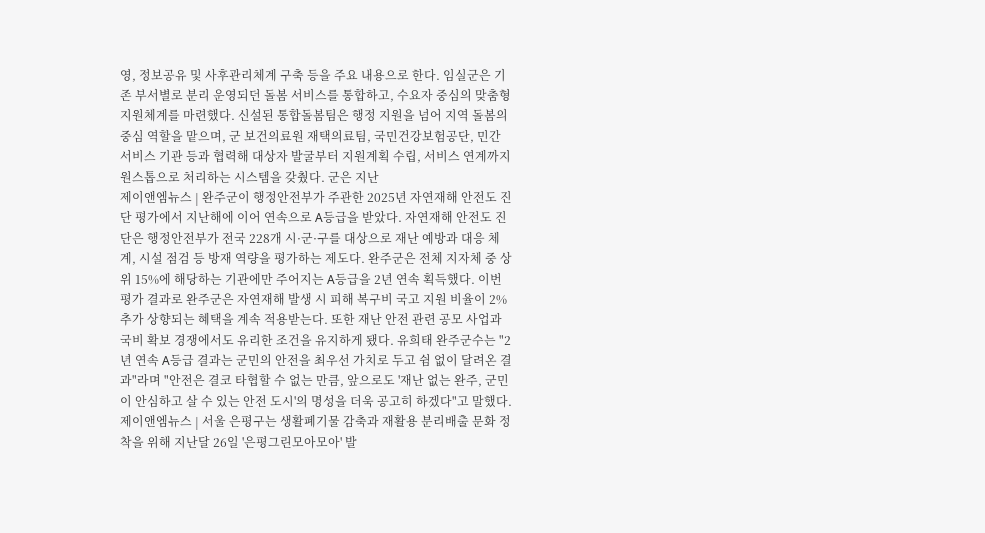영, 정보공유 및 사후관리체계 구축 등을 주요 내용으로 한다. 임실군은 기존 부서별로 분리 운영되던 돌봄 서비스를 통합하고, 수요자 중심의 맞춤형 지원체계를 마련했다. 신설된 통합돌봄팀은 행정 지원을 넘어 지역 돌봄의 중심 역할을 맡으며, 군 보건의료원 재택의료팀, 국민건강보험공단, 민간 서비스 기관 등과 협력해 대상자 발굴부터 지원계획 수립, 서비스 연계까지 원스톱으로 처리하는 시스템을 갖췄다. 군은 지난
제이앤엠뉴스 | 완주군이 행정안전부가 주관한 2025년 자연재해 안전도 진단 평가에서 지난해에 이어 연속으로 A등급을 받았다. 자연재해 안전도 진단은 행정안전부가 전국 228개 시·군·구를 대상으로 재난 예방과 대응 체계, 시설 점검 등 방재 역량을 평가하는 제도다. 완주군은 전체 지자체 중 상위 15%에 해당하는 기관에만 주어지는 A등급을 2년 연속 획득했다. 이번 평가 결과로 완주군은 자연재해 발생 시 피해 복구비 국고 지원 비율이 2% 추가 상향되는 혜택을 계속 적용받는다. 또한 재난 안전 관련 공모 사업과 국비 확보 경쟁에서도 유리한 조건을 유지하게 됐다. 유희태 완주군수는 "2년 연속 A등급 결과는 군민의 안전을 최우선 가치로 두고 쉼 없이 달려온 결과"라며 "안전은 결코 타협할 수 없는 만큼, 앞으로도 '재난 없는 완주, 군민이 안심하고 살 수 있는 안전 도시'의 명성을 더욱 공고히 하겠다"고 말했다.
제이앤엠뉴스 | 서울 은평구는 생활폐기물 감축과 재활용 분리배출 문화 정착을 위해 지난달 26일 '은평그린모아모아' 발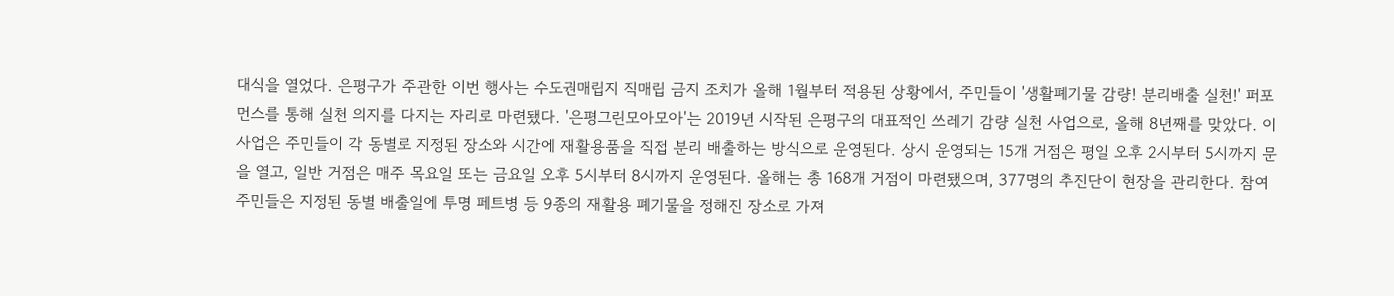대식을 열었다. 은평구가 주관한 이번 행사는 수도권매립지 직매립 금지 조치가 올해 1월부터 적용된 상황에서, 주민들이 '생활폐기물 감량! 분리배출 실천!' 퍼포먼스를 통해 실천 의지를 다지는 자리로 마련됐다. '은평그린모아모아'는 2019년 시작된 은평구의 대표적인 쓰레기 감량 실천 사업으로, 올해 8년째를 맞았다. 이 사업은 주민들이 각 동별로 지정된 장소와 시간에 재활용품을 직접 분리 배출하는 방식으로 운영된다. 상시 운영되는 15개 거점은 평일 오후 2시부터 5시까지 문을 열고, 일반 거점은 매주 목요일 또는 금요일 오후 5시부터 8시까지 운영된다. 올해는 총 168개 거점이 마련됐으며, 377명의 추진단이 현장을 관리한다. 참여 주민들은 지정된 동별 배출일에 투명 페트병 등 9종의 재활용 폐기물을 정해진 장소로 가져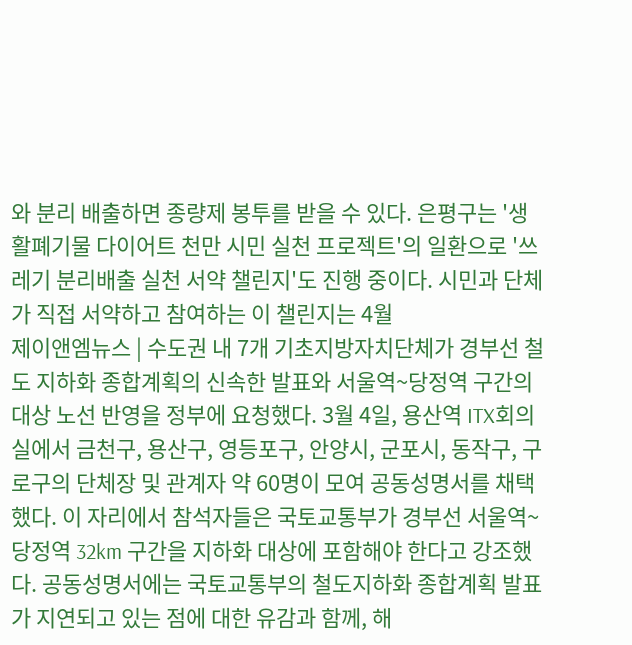와 분리 배출하면 종량제 봉투를 받을 수 있다. 은평구는 '생활폐기물 다이어트 천만 시민 실천 프로젝트'의 일환으로 '쓰레기 분리배출 실천 서약 챌린지'도 진행 중이다. 시민과 단체가 직접 서약하고 참여하는 이 챌린지는 4월
제이앤엠뉴스 | 수도권 내 7개 기초지방자치단체가 경부선 철도 지하화 종합계획의 신속한 발표와 서울역~당정역 구간의 대상 노선 반영을 정부에 요청했다. 3월 4일, 용산역 ITX회의실에서 금천구, 용산구, 영등포구, 안양시, 군포시, 동작구, 구로구의 단체장 및 관계자 약 60명이 모여 공동성명서를 채택했다. 이 자리에서 참석자들은 국토교통부가 경부선 서울역~당정역 32km 구간을 지하화 대상에 포함해야 한다고 강조했다. 공동성명서에는 국토교통부의 철도지하화 종합계획 발표가 지연되고 있는 점에 대한 유감과 함께, 해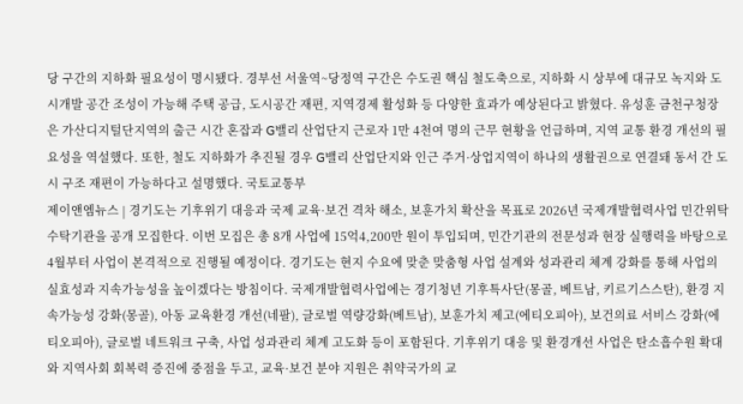당 구간의 지하화 필요성이 명시됐다. 경부선 서울역~당정역 구간은 수도권 핵심 철도축으로, 지하화 시 상부에 대규모 녹지와 도시개발 공간 조성이 가능해 주택 공급, 도시공간 재편, 지역경제 활성화 등 다양한 효과가 예상된다고 밝혔다. 유성훈 금천구청장은 가산디지털단지역의 출근 시간 혼잡과 G밸리 산업단지 근로자 1만 4천여 명의 근무 현황을 언급하며, 지역 교통 환경 개선의 필요성을 역설했다. 또한, 철도 지하화가 추진될 경우 G밸리 산업단지와 인근 주거·상업지역이 하나의 생활권으로 연결돼 동서 간 도시 구조 재편이 가능하다고 설명했다. 국토교통부
제이앤엠뉴스 | 경기도는 기후위기 대응과 국제 교육·보건 격차 해소, 보훈가치 확산을 목표로 2026년 국제개발협력사업 민간위탁 수탁기관을 공개 모집한다. 이번 모집은 총 8개 사업에 15억4,200만 원이 투입되며, 민간기관의 전문성과 현장 실행력을 바탕으로 4월부터 사업이 본격적으로 진행될 예정이다. 경기도는 현지 수요에 맞춘 맞춤형 사업 설계와 성과관리 체계 강화를 통해 사업의 실효성과 지속가능성을 높이겠다는 방침이다. 국제개발협력사업에는 경기청년 기후특사단(몽골, 베트남, 키르기스스탄), 환경 지속가능성 강화(몽골), 아동 교육환경 개선(네팔), 글로벌 역량강화(베트남), 보훈가치 제고(에티오피아), 보건의료 서비스 강화(에티오피아), 글로벌 네트워크 구축, 사업 성과관리 체계 고도화 등이 포함된다. 기후위기 대응 및 환경개선 사업은 탄소흡수원 확대와 지역사회 회복력 증진에 중점을 두고, 교육·보건 분야 지원은 취약국가의 교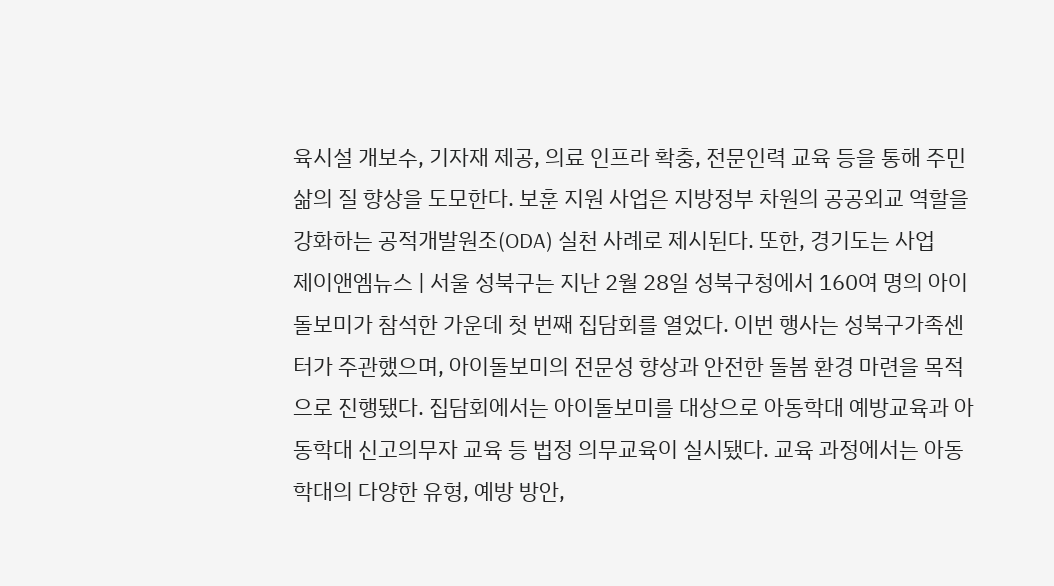육시설 개보수, 기자재 제공, 의료 인프라 확충, 전문인력 교육 등을 통해 주민 삶의 질 향상을 도모한다. 보훈 지원 사업은 지방정부 차원의 공공외교 역할을 강화하는 공적개발원조(ODA) 실천 사례로 제시된다. 또한, 경기도는 사업
제이앤엠뉴스 | 서울 성북구는 지난 2월 28일 성북구청에서 160여 명의 아이돌보미가 참석한 가운데 첫 번째 집담회를 열었다. 이번 행사는 성북구가족센터가 주관했으며, 아이돌보미의 전문성 향상과 안전한 돌봄 환경 마련을 목적으로 진행됐다. 집담회에서는 아이돌보미를 대상으로 아동학대 예방교육과 아동학대 신고의무자 교육 등 법정 의무교육이 실시됐다. 교육 과정에서는 아동학대의 다양한 유형, 예방 방안,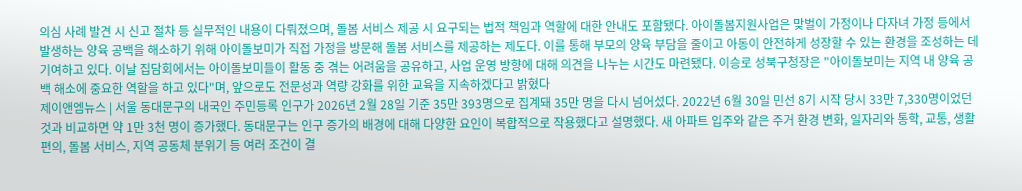의심 사례 발견 시 신고 절차 등 실무적인 내용이 다뤄졌으며, 돌봄 서비스 제공 시 요구되는 법적 책임과 역할에 대한 안내도 포함됐다. 아이돌봄지원사업은 맞벌이 가정이나 다자녀 가정 등에서 발생하는 양육 공백을 해소하기 위해 아이돌보미가 직접 가정을 방문해 돌봄 서비스를 제공하는 제도다. 이를 통해 부모의 양육 부담을 줄이고 아동이 안전하게 성장할 수 있는 환경을 조성하는 데 기여하고 있다. 이날 집담회에서는 아이돌보미들이 활동 중 겪는 어려움을 공유하고, 사업 운영 방향에 대해 의견을 나누는 시간도 마련됐다. 이승로 성북구청장은 "아이돌보미는 지역 내 양육 공백 해소에 중요한 역할을 하고 있다"며, 앞으로도 전문성과 역량 강화를 위한 교육을 지속하겠다고 밝혔다
제이앤엠뉴스 | 서울 동대문구의 내국인 주민등록 인구가 2026년 2월 28일 기준 35만 393명으로 집계돼 35만 명을 다시 넘어섰다. 2022년 6월 30일 민선 8기 시작 당시 33만 7,330명이었던 것과 비교하면 약 1만 3천 명이 증가했다. 동대문구는 인구 증가의 배경에 대해 다양한 요인이 복합적으로 작용했다고 설명했다. 새 아파트 입주와 같은 주거 환경 변화, 일자리와 통학, 교통, 생활 편의, 돌봄 서비스, 지역 공동체 분위기 등 여러 조건이 결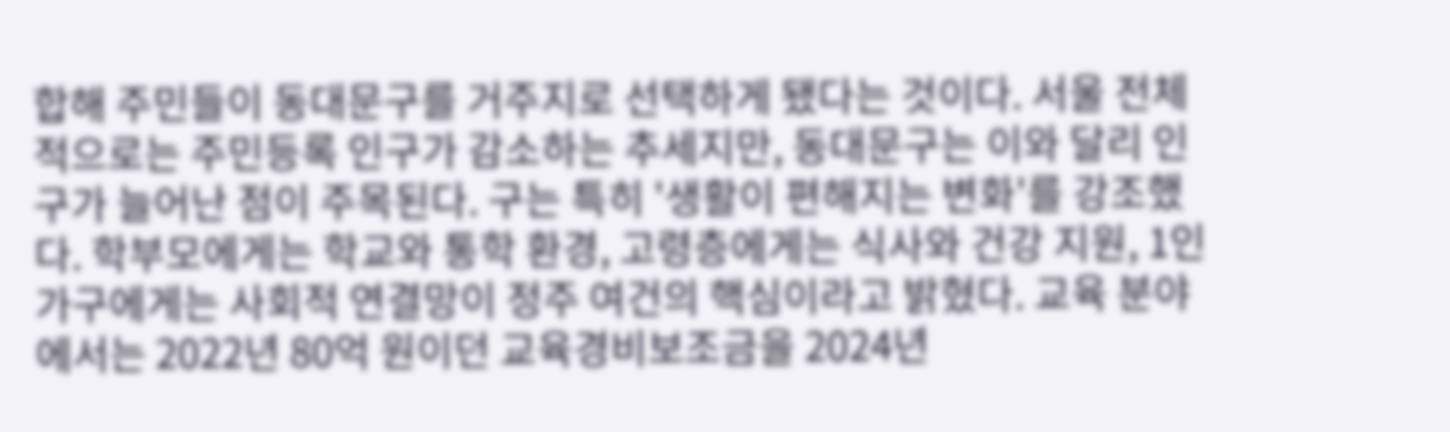합해 주민들이 동대문구를 거주지로 선택하게 됐다는 것이다. 서울 전체적으로는 주민등록 인구가 감소하는 추세지만, 동대문구는 이와 달리 인구가 늘어난 점이 주목된다. 구는 특히 '생활이 편해지는 변화'를 강조했다. 학부모에게는 학교와 통학 환경, 고령층에게는 식사와 건강 지원, 1인 가구에게는 사회적 연결망이 정주 여건의 핵심이라고 밝혔다. 교육 분야에서는 2022년 80억 원이던 교육경비보조금을 2024년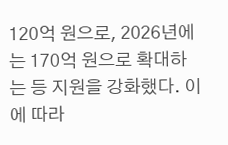120억 원으로, 2026년에는 170억 원으로 확대하는 등 지원을 강화했다. 이에 따라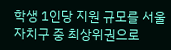학생 1인당 지원 규모를 서울 자치구 중 최상위권으로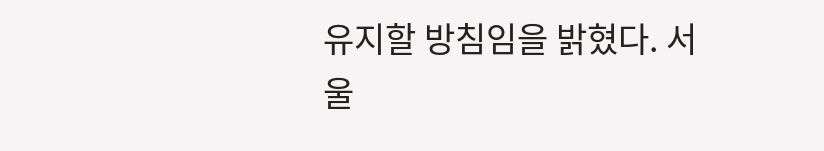유지할 방침임을 밝혔다. 서울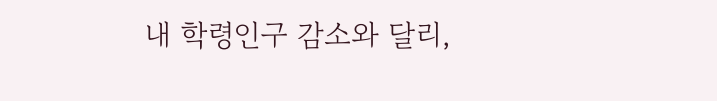내 학령인구 감소와 달리,